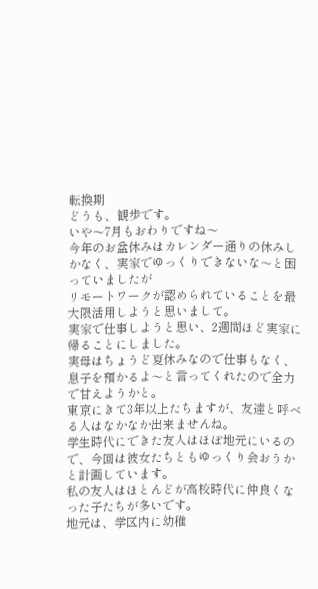転換期
どうも、観歩です。
いや〜7月もおわりですね〜
今年のお盆休みはカレンダー通りの休みしかなく、実家でゆっくりできないな〜と困っていましたが
リモートワークが認められていることを最大限活用しようと思いまして。
実家で仕事しようと思い、2週間ほど実家に帰ることにしました。
実母はちょうど夏休みなので仕事もなく、息子を預かるよ〜と言ってくれたので全力で甘えようかと。
東京にきて3年以上たちますが、友達と呼べる人はなかなか出来ませんね。
学生時代にできた友人はほぼ地元にいるので、今回は彼女たちともゆっくり会おうかと計画しています。
私の友人はほとんどが高校時代に仲良くなった子たちが多いです。
地元は、学区内に幼稚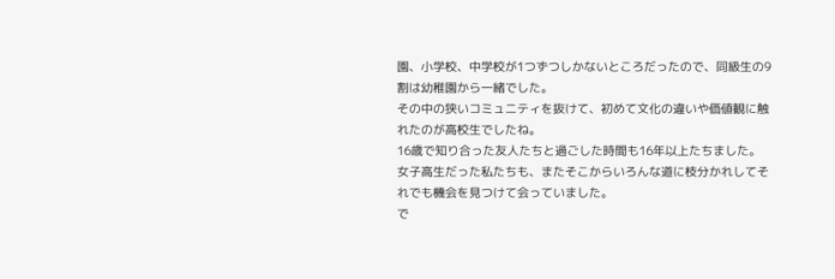園、小学校、中学校が1つずつしかないところだったので、同級生の9割は幼稚園から一緒でした。
その中の狭いコミュニティを抜けて、初めて文化の違いや価値観に触れたのが高校生でしたね。
16歳で知り合った友人たちと過ごした時間も16年以上たちました。
女子高生だった私たちも、またそこからいろんな道に枝分かれしてそれでも機会を見つけて会っていました。
で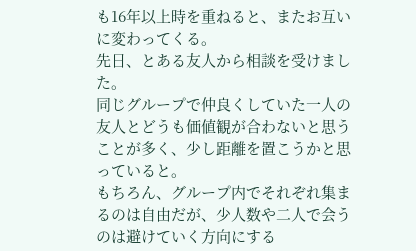も16年以上時を重ねると、またお互いに変わってくる。
先日、とある友人から相談を受けました。
同じグループで仲良くしていた一人の友人とどうも価値観が合わないと思うことが多く、少し距離を置こうかと思っていると。
もちろん、グループ内でそれぞれ集まるのは自由だが、少人数や二人で会うのは避けていく方向にする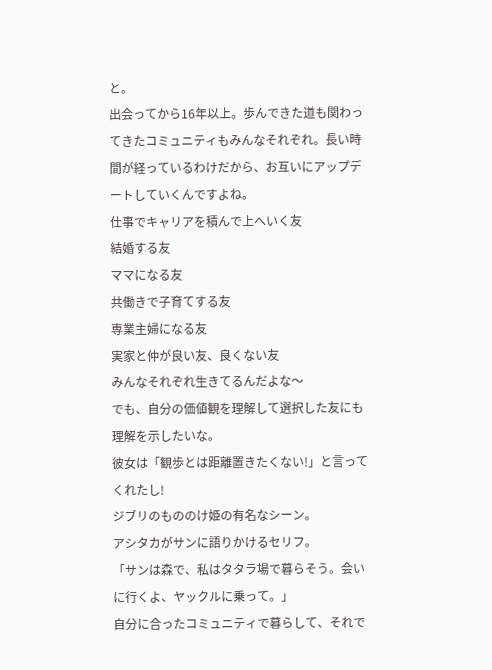と。
出会ってから16年以上。歩んできた道も関わってきたコミュニティもみんなそれぞれ。長い時間が経っているわけだから、お互いにアップデートしていくんですよね。
仕事でキャリアを積んで上へいく友
結婚する友
ママになる友
共働きで子育てする友
専業主婦になる友
実家と仲が良い友、良くない友
みんなそれぞれ生きてるんだよな〜
でも、自分の価値観を理解して選択した友にも理解を示したいな。
彼女は「観歩とは距離置きたくない!」と言ってくれたし!
ジブリのもののけ姫の有名なシーン。
アシタカがサンに語りかけるセリフ。
「サンは森で、私はタタラ場で暮らそう。会いに行くよ、ヤックルに乗って。」
自分に合ったコミュニティで暮らして、それで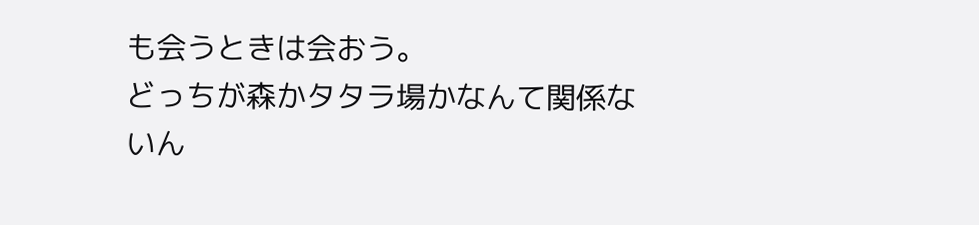も会うときは会おう。
どっちが森かタタラ場かなんて関係ないん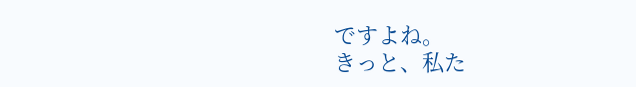ですよね。
きっと、私た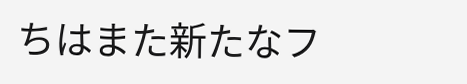ちはまた新たなフ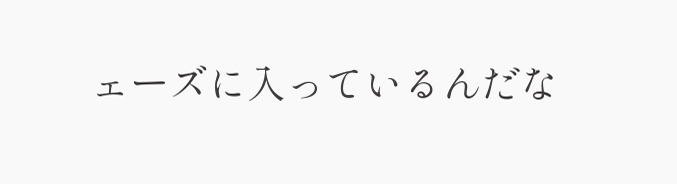ェーズに入っているんだな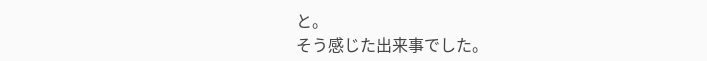と。
そう感じた出来事でした。